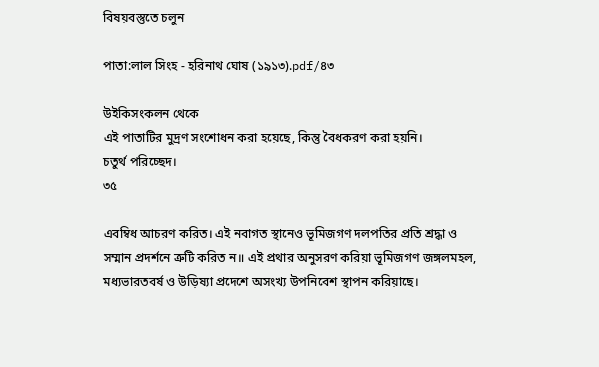বিষয়বস্তুতে চলুন

পাতা:লাল সিংহ - হরিনাথ ঘোষ (১৯১৩).pdf/৪৩

উইকিসংকলন থেকে
এই পাতাটির মুদ্রণ সংশোধন করা হয়েছে, কিন্তু বৈধকরণ করা হয়নি।
চতুর্থ পরিচ্ছেদ।
৩৫

এবম্বিধ আচরণ করিত। এই নবাগত স্থানেও ভূমিজগণ দলপতির প্রতি শ্রদ্ধা ও সম্মান প্রদর্শনে ত্রুটি করিত ন॥ এই প্রথার অনুসরণ করিয়া ভূমিজগণ জঙ্গলমহল, মধ্যভারতবর্ষ ও উড়িষ্যা প্রদেশে অসংখ্য উপনিবেশ স্থাপন করিয়াছে।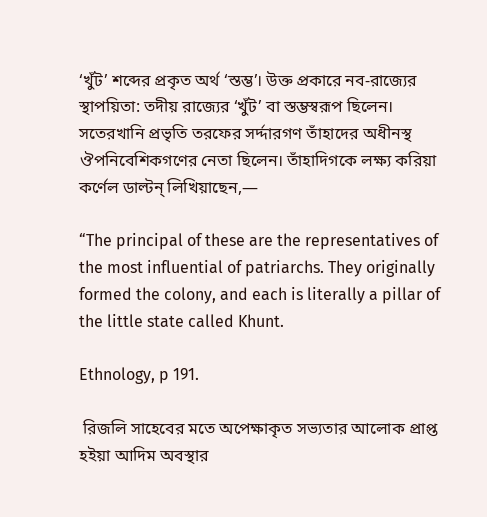‘খুঁট’ শব্দের প্রকৃত অর্থ ‘স্তম্ভ’। উক্ত প্রকারে নব-রাজ্যের স্থাপয়িতা: তদীয় রাজ্যের ‘খুঁট’ বা স্তম্ভস্বরূপ ছিলেন। সতেরখানি প্রভৃতি তরফের সর্দ্দারগণ তাঁহাদের অধীনস্থ ঔপনিবেশিকগণের নেতা ছিলেন। তাঁহাদিগকে লক্ষ্য করিয়া কর্ণেল ডাল্টন্‌ লিখিয়াছেন,—

“The principal of these are the representatives of the most influential of patriarchs. They originally formed the colony, and each is literally a pillar of the little state called Khunt.

Ethnology, p 191.

 রিজলি সাহেবের মতে অপেক্ষাকৃত সভ্যতার আলোক প্রাপ্ত হইয়া আদিম অবস্থার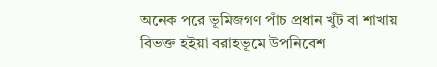অনেক পরে ভূমিজগণ পাঁচ প্রধান খুঁট বা শাখায় বিভক্ত হইয়া বরাহভূমে উপনিবেশ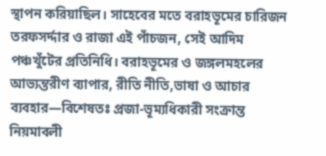স্থাপন করিয়াছিল। সাহেবের মতে বরাহভূমের চারিজন তরফসর্দ্দার ও রাজা এই পাঁচজন, সেই আদিম পঞ্চখুঁটের প্রতিনিধি। বরাহভূমের ও জঙ্গলমহলের আভ্যন্তরীণ ব্যাপার, রীতি নীতি,ভাষা ও আচার ব্যবহার—বিশেষতঃ প্রজা-ভূম্যধিকারী সংক্রান্ত নিয়মাবলী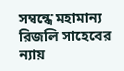সম্বন্ধে মহামান্য রিজলি সাহেবের ন্যায়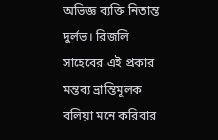অভিজ্ঞ ব্যক্তি নিতান্ত দুর্লভ। রিজলি সাহেবের এই প্রকার মন্তব্য ভ্রান্তিমূলক বলিয়া মনে করিবার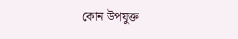কোন উপযুক্ত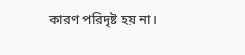কারণ পরিদৃষ্ট হয় না।